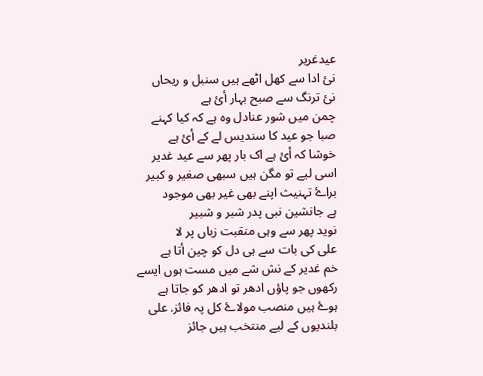عیدغریر
نئ ادا سے کھل اٹھے ہیں سنبل و ریحاں
نئ ترنگ سے صبح بہار أئ ہے
چمن میں شور عنادل وہ ہے کہ کیا کہنے
صبا جو عید کا سندیس لے کے أئ ہے
خوشا کہ أئ ہے اک بار پھر سے عید غدیر
اسی لیے تو مگن ہیں سبھی صغیر و کبیر
براۓ تہنیث اپنے بھی غیر بھی موجود
ہے جانشین نبی پدر شبر و شبیر
نوید پھر سے وہی منقبت زباں پر لا
علی کی بات سے ہی دل کو چین أتا ہے
خم غدیر کے نش شے میں مست ہوں ایسے
رکھوں جو پاؤں ادھر تو ادھر کو جاتا ہے
ہوۓ ہیں منصب مولاۓ کل پہ فائز. علی
بلندیوں کے لیے منتخب ہیں جائز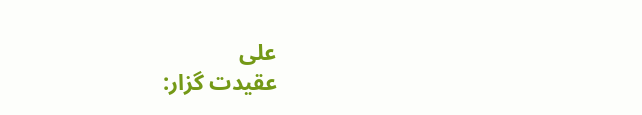علی
عقیدت گزار: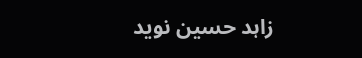زاہد حسین نوید